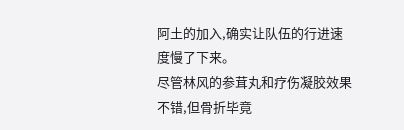阿土的加入,确实让队伍的行进速度慢了下来。
尽管林风的参茸丸和疗伤凝胶效果不错,但骨折毕竟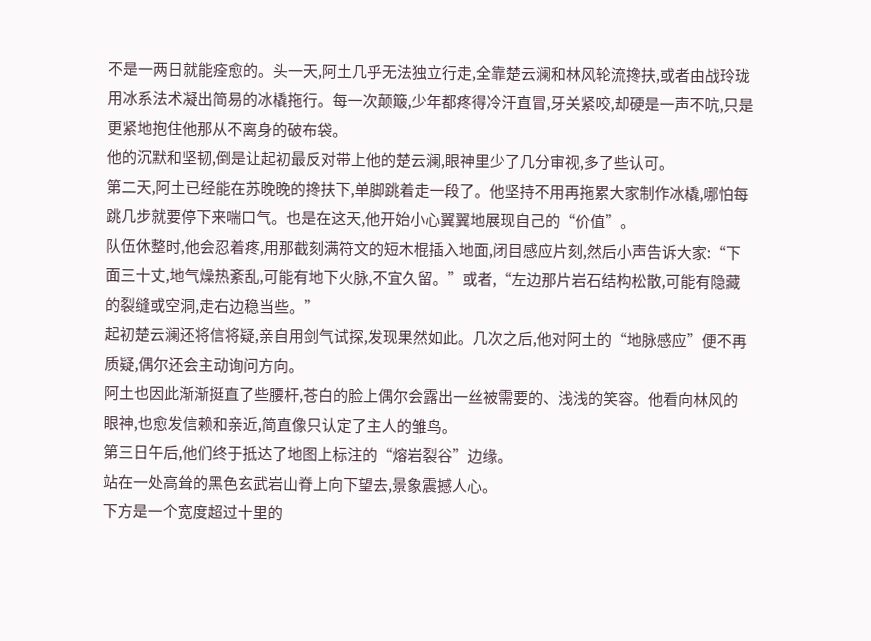不是一两日就能痊愈的。头一天,阿土几乎无法独立行走,全靠楚云澜和林风轮流搀扶,或者由战玲珑用冰系法术凝出简易的冰橇拖行。每一次颠簸,少年都疼得冷汗直冒,牙关紧咬,却硬是一声不吭,只是更紧地抱住他那从不离身的破布袋。
他的沉默和坚韧,倒是让起初最反对带上他的楚云澜,眼神里少了几分审视,多了些认可。
第二天,阿土已经能在苏晚晚的搀扶下,单脚跳着走一段了。他坚持不用再拖累大家制作冰橇,哪怕每跳几步就要停下来喘口气。也是在这天,他开始小心翼翼地展现自己的“价值”。
队伍休整时,他会忍着疼,用那截刻满符文的短木棍插入地面,闭目感应片刻,然后小声告诉大家:“下面三十丈,地气燥热紊乱,可能有地下火脉,不宜久留。”或者,“左边那片岩石结构松散,可能有隐藏的裂缝或空洞,走右边稳当些。”
起初楚云澜还将信将疑,亲自用剑气试探,发现果然如此。几次之后,他对阿土的“地脉感应”便不再质疑,偶尔还会主动询问方向。
阿土也因此渐渐挺直了些腰杆,苍白的脸上偶尔会露出一丝被需要的、浅浅的笑容。他看向林风的眼神,也愈发信赖和亲近,简直像只认定了主人的雏鸟。
第三日午后,他们终于抵达了地图上标注的“熔岩裂谷”边缘。
站在一处高耸的黑色玄武岩山脊上向下望去,景象震撼人心。
下方是一个宽度超过十里的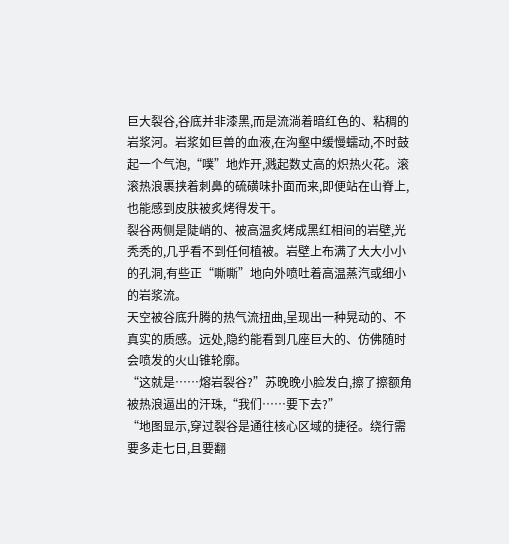巨大裂谷,谷底并非漆黑,而是流淌着暗红色的、粘稠的岩浆河。岩浆如巨兽的血液,在沟壑中缓慢蠕动,不时鼓起一个气泡,“噗”地炸开,溅起数丈高的炽热火花。滚滚热浪裹挟着刺鼻的硫磺味扑面而来,即便站在山脊上,也能感到皮肤被炙烤得发干。
裂谷两侧是陡峭的、被高温炙烤成黑红相间的岩壁,光秃秃的,几乎看不到任何植被。岩壁上布满了大大小小的孔洞,有些正“嘶嘶”地向外喷吐着高温蒸汽或细小的岩浆流。
天空被谷底升腾的热气流扭曲,呈现出一种晃动的、不真实的质感。远处,隐约能看到几座巨大的、仿佛随时会喷发的火山锥轮廓。
“这就是……熔岩裂谷?”苏晚晚小脸发白,擦了擦额角被热浪逼出的汗珠,“我们……要下去?”
“地图显示,穿过裂谷是通往核心区域的捷径。绕行需要多走七日,且要翻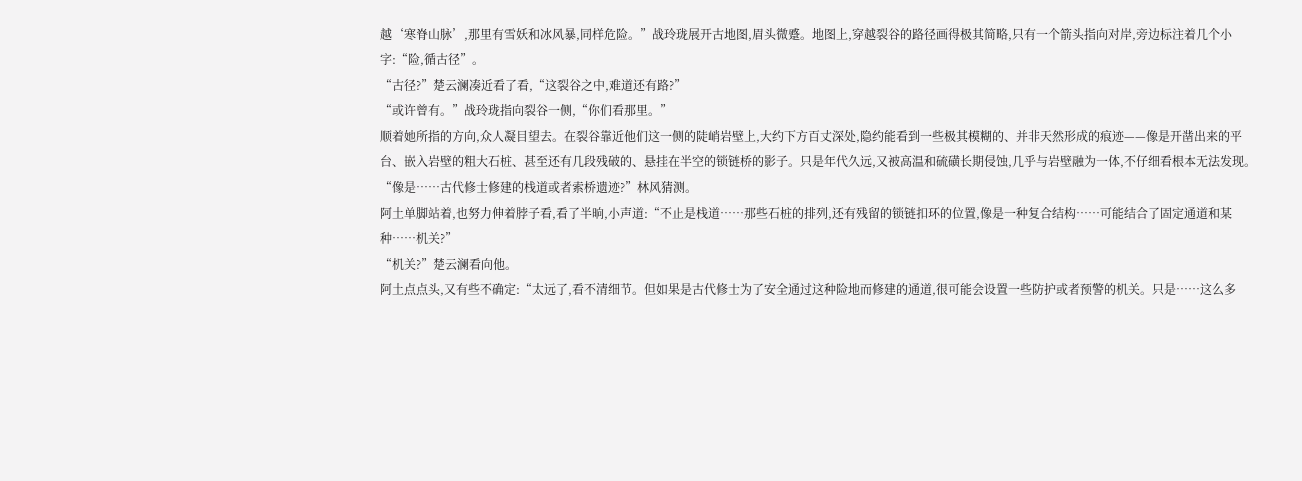越‘寒脊山脉’,那里有雪妖和冰风暴,同样危险。”战玲珑展开古地图,眉头微蹙。地图上,穿越裂谷的路径画得极其简略,只有一个箭头指向对岸,旁边标注着几个小字:“险,循古径”。
“古径?”楚云澜凑近看了看,“这裂谷之中,难道还有路?”
“或许曾有。”战玲珑指向裂谷一侧,“你们看那里。”
顺着她所指的方向,众人凝目望去。在裂谷靠近他们这一侧的陡峭岩壁上,大约下方百丈深处,隐约能看到一些极其模糊的、并非天然形成的痕迹——像是开凿出来的平台、嵌入岩壁的粗大石桩、甚至还有几段残破的、悬挂在半空的锁链桥的影子。只是年代久远,又被高温和硫磺长期侵蚀,几乎与岩壁融为一体,不仔细看根本无法发现。
“像是……古代修士修建的栈道或者索桥遗迹?”林风猜测。
阿土单脚站着,也努力伸着脖子看,看了半晌,小声道:“不止是栈道……那些石桩的排列,还有残留的锁链扣环的位置,像是一种复合结构……可能结合了固定通道和某种……机关?”
“机关?”楚云澜看向他。
阿土点点头,又有些不确定:“太远了,看不清细节。但如果是古代修士为了安全通过这种险地而修建的通道,很可能会设置一些防护或者预警的机关。只是……这么多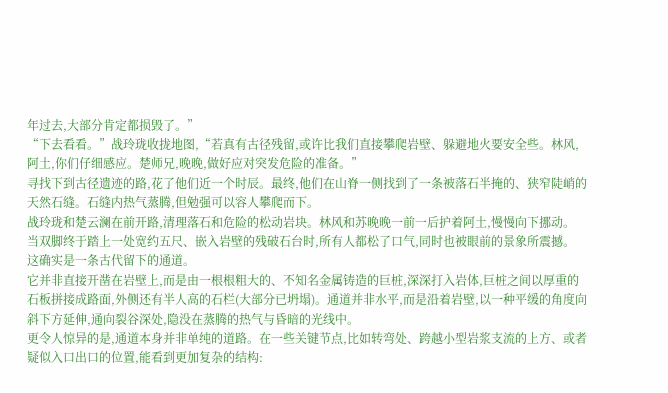年过去,大部分肯定都损毁了。”
“下去看看。”战玲珑收拢地图,“若真有古径残留,或许比我们直接攀爬岩壁、躲避地火要安全些。林风,阿土,你们仔细感应。楚师兄,晚晚,做好应对突发危险的准备。”
寻找下到古径遗迹的路,花了他们近一个时辰。最终,他们在山脊一侧找到了一条被落石半掩的、狭窄陡峭的天然石缝。石缝内热气蒸腾,但勉强可以容人攀爬而下。
战玲珑和楚云澜在前开路,清理落石和危险的松动岩块。林风和苏晚晚一前一后护着阿土,慢慢向下挪动。
当双脚终于踏上一处宽约五尺、嵌入岩壁的残破石台时,所有人都松了口气,同时也被眼前的景象所震撼。
这确实是一条古代留下的通道。
它并非直接开凿在岩壁上,而是由一根根粗大的、不知名金属铸造的巨桩,深深打入岩体,巨桩之间以厚重的石板拼接成路面,外侧还有半人高的石栏(大部分已坍塌)。通道并非水平,而是沿着岩壁,以一种平缓的角度向斜下方延伸,通向裂谷深处,隐没在蒸腾的热气与昏暗的光线中。
更令人惊异的是,通道本身并非单纯的道路。在一些关键节点,比如转弯处、跨越小型岩浆支流的上方、或者疑似入口出口的位置,能看到更加复杂的结构: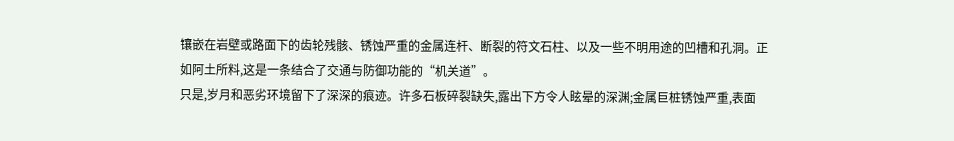镶嵌在岩壁或路面下的齿轮残骸、锈蚀严重的金属连杆、断裂的符文石柱、以及一些不明用途的凹槽和孔洞。正如阿土所料,这是一条结合了交通与防御功能的“机关道”。
只是,岁月和恶劣环境留下了深深的痕迹。许多石板碎裂缺失,露出下方令人眩晕的深渊;金属巨桩锈蚀严重,表面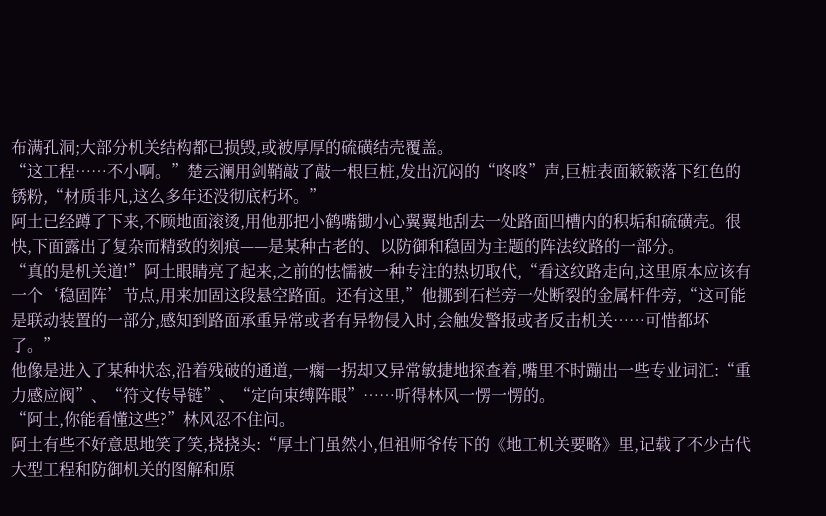布满孔洞;大部分机关结构都已损毁,或被厚厚的硫磺结壳覆盖。
“这工程……不小啊。”楚云澜用剑鞘敲了敲一根巨桩,发出沉闷的“咚咚”声,巨桩表面簌簌落下红色的锈粉,“材质非凡,这么多年还没彻底朽坏。”
阿土已经蹲了下来,不顾地面滚烫,用他那把小鹤嘴锄小心翼翼地刮去一处路面凹槽内的积垢和硫磺壳。很快,下面露出了复杂而精致的刻痕——是某种古老的、以防御和稳固为主题的阵法纹路的一部分。
“真的是机关道!”阿土眼睛亮了起来,之前的怯懦被一种专注的热切取代,“看这纹路走向,这里原本应该有一个‘稳固阵’节点,用来加固这段悬空路面。还有这里,”他挪到石栏旁一处断裂的金属杆件旁,“这可能是联动装置的一部分,感知到路面承重异常或者有异物侵入时,会触发警报或者反击机关……可惜都坏了。”
他像是进入了某种状态,沿着残破的通道,一瘸一拐却又异常敏捷地探查着,嘴里不时蹦出一些专业词汇:“重力感应阀”、“符文传导链”、“定向束缚阵眼”……听得林风一愣一愣的。
“阿土,你能看懂这些?”林风忍不住问。
阿土有些不好意思地笑了笑,挠挠头:“厚土门虽然小,但祖师爷传下的《地工机关要略》里,记载了不少古代大型工程和防御机关的图解和原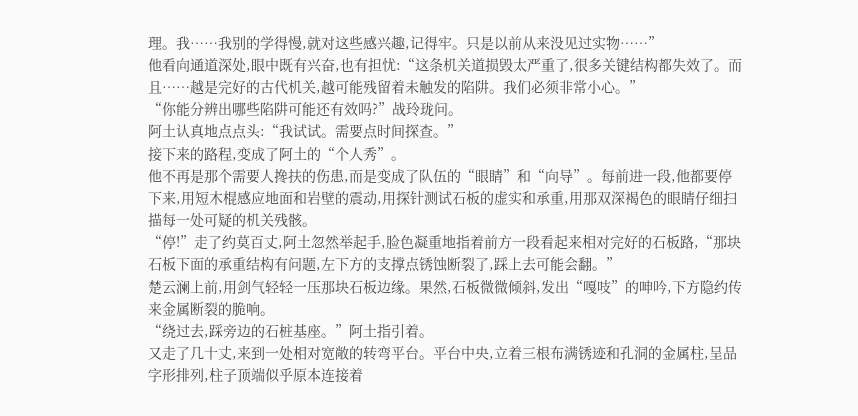理。我……我别的学得慢,就对这些感兴趣,记得牢。只是以前从来没见过实物……”
他看向通道深处,眼中既有兴奋,也有担忧:“这条机关道损毁太严重了,很多关键结构都失效了。而且……越是完好的古代机关,越可能残留着未触发的陷阱。我们必须非常小心。”
“你能分辨出哪些陷阱可能还有效吗?”战玲珑问。
阿土认真地点点头:“我试试。需要点时间探查。”
接下来的路程,变成了阿土的“个人秀”。
他不再是那个需要人搀扶的伤患,而是变成了队伍的“眼睛”和“向导”。每前进一段,他都要停下来,用短木棍感应地面和岩壁的震动,用探针测试石板的虚实和承重,用那双深褐色的眼睛仔细扫描每一处可疑的机关残骸。
“停!”走了约莫百丈,阿土忽然举起手,脸色凝重地指着前方一段看起来相对完好的石板路,“那块石板下面的承重结构有问题,左下方的支撑点锈蚀断裂了,踩上去可能会翻。”
楚云澜上前,用剑气轻轻一压那块石板边缘。果然,石板微微倾斜,发出“嘎吱”的呻吟,下方隐约传来金属断裂的脆响。
“绕过去,踩旁边的石桩基座。”阿土指引着。
又走了几十丈,来到一处相对宽敞的转弯平台。平台中央,立着三根布满锈迹和孔洞的金属柱,呈品字形排列,柱子顶端似乎原本连接着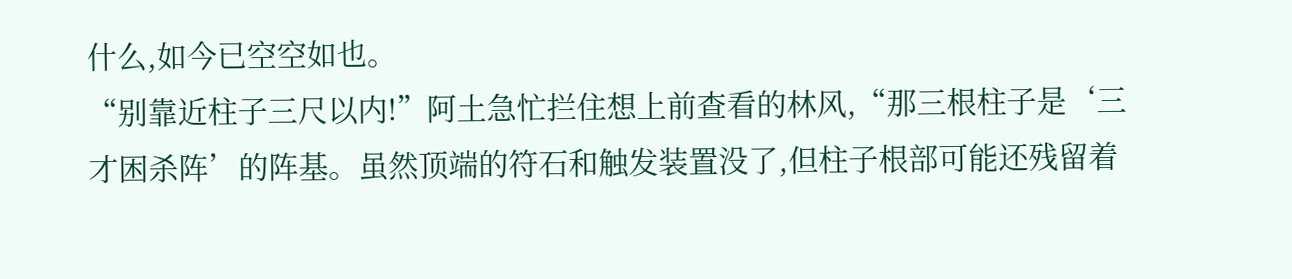什么,如今已空空如也。
“别靠近柱子三尺以内!”阿土急忙拦住想上前查看的林风,“那三根柱子是‘三才困杀阵’的阵基。虽然顶端的符石和触发装置没了,但柱子根部可能还残留着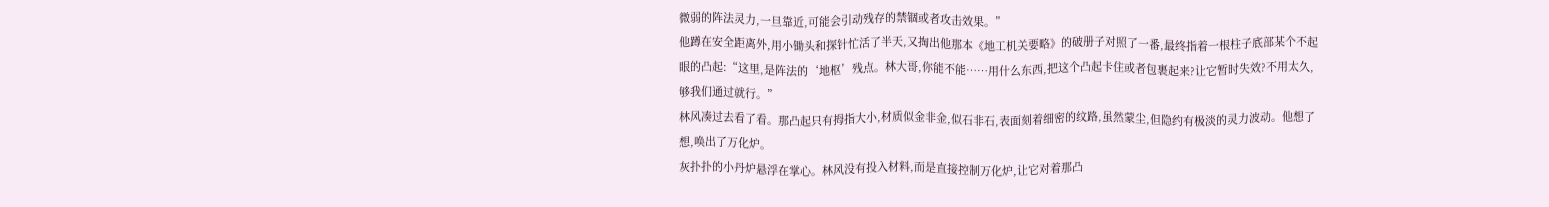微弱的阵法灵力,一旦靠近,可能会引动残存的禁锢或者攻击效果。”
他蹲在安全距离外,用小锄头和探针忙活了半天,又掏出他那本《地工机关要略》的破册子对照了一番,最终指着一根柱子底部某个不起眼的凸起:“这里,是阵法的‘地枢’残点。林大哥,你能不能……用什么东西,把这个凸起卡住或者包裹起来?让它暂时失效?不用太久,够我们通过就行。”
林风凑过去看了看。那凸起只有拇指大小,材质似金非金,似石非石,表面刻着细密的纹路,虽然蒙尘,但隐约有极淡的灵力波动。他想了想,唤出了万化炉。
灰扑扑的小丹炉悬浮在掌心。林风没有投入材料,而是直接控制万化炉,让它对着那凸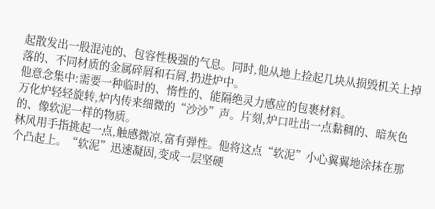起散发出一股混沌的、包容性极强的气息。同时,他从地上捡起几块从损毁机关上掉落的、不同材质的金属碎屑和石屑,扔进炉中。
他意念集中:需要一种临时的、惰性的、能隔绝灵力感应的包裹材料。
万化炉轻轻旋转,炉内传来细微的“沙沙”声。片刻,炉口吐出一点黏稠的、暗灰色的、像软泥一样的物质。
林风用手指挑起一点,触感微凉,富有弹性。他将这点“软泥”小心翼翼地涂抹在那个凸起上。“软泥”迅速凝固,变成一层坚硬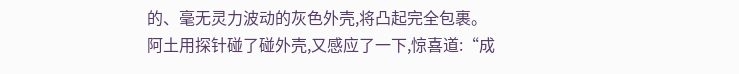的、毫无灵力波动的灰色外壳,将凸起完全包裹。
阿土用探针碰了碰外壳,又感应了一下,惊喜道:“成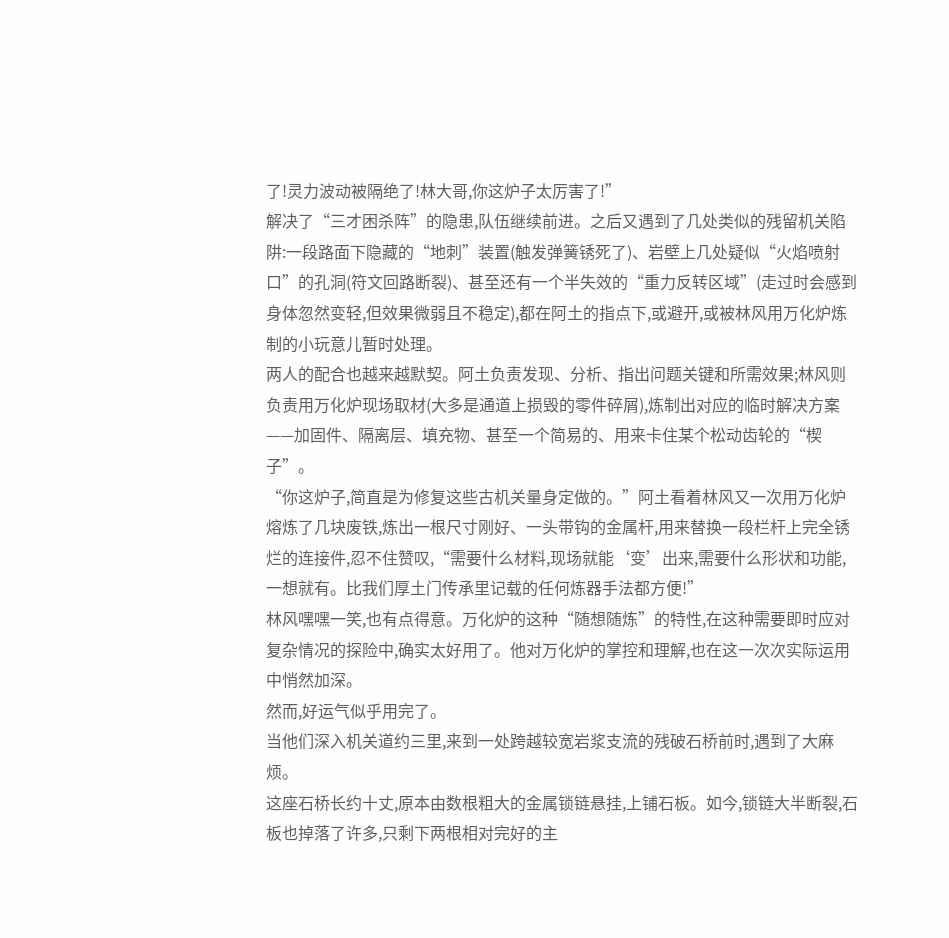了!灵力波动被隔绝了!林大哥,你这炉子太厉害了!”
解决了“三才困杀阵”的隐患,队伍继续前进。之后又遇到了几处类似的残留机关陷阱:一段路面下隐藏的“地刺”装置(触发弹簧锈死了)、岩壁上几处疑似“火焰喷射口”的孔洞(符文回路断裂)、甚至还有一个半失效的“重力反转区域”(走过时会感到身体忽然变轻,但效果微弱且不稳定),都在阿土的指点下,或避开,或被林风用万化炉炼制的小玩意儿暂时处理。
两人的配合也越来越默契。阿土负责发现、分析、指出问题关键和所需效果;林风则负责用万化炉现场取材(大多是通道上损毁的零件碎屑),炼制出对应的临时解决方案——加固件、隔离层、填充物、甚至一个简易的、用来卡住某个松动齿轮的“楔子”。
“你这炉子,简直是为修复这些古机关量身定做的。”阿土看着林风又一次用万化炉熔炼了几块废铁,炼出一根尺寸刚好、一头带钩的金属杆,用来替换一段栏杆上完全锈烂的连接件,忍不住赞叹,“需要什么材料,现场就能‘变’出来,需要什么形状和功能,一想就有。比我们厚土门传承里记载的任何炼器手法都方便!”
林风嘿嘿一笑,也有点得意。万化炉的这种“随想随炼”的特性,在这种需要即时应对复杂情况的探险中,确实太好用了。他对万化炉的掌控和理解,也在这一次次实际运用中悄然加深。
然而,好运气似乎用完了。
当他们深入机关道约三里,来到一处跨越较宽岩浆支流的残破石桥前时,遇到了大麻烦。
这座石桥长约十丈,原本由数根粗大的金属锁链悬挂,上铺石板。如今,锁链大半断裂,石板也掉落了许多,只剩下两根相对完好的主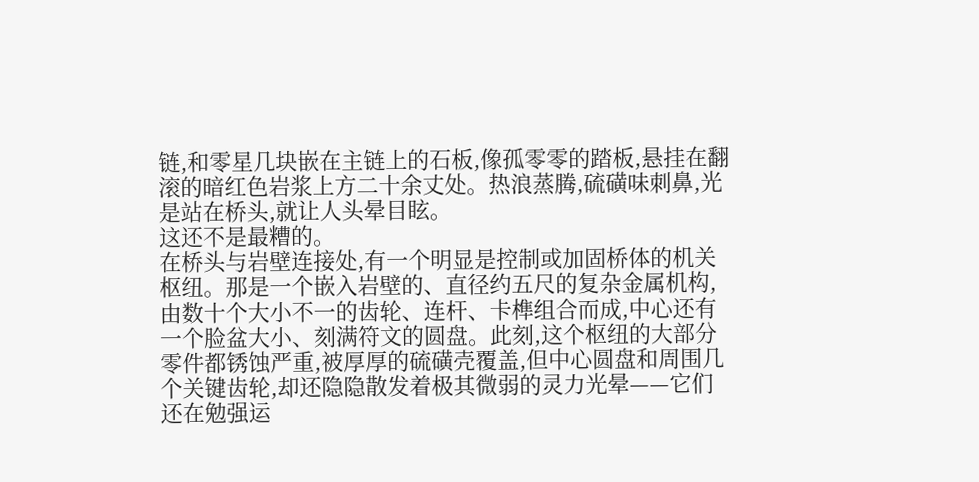链,和零星几块嵌在主链上的石板,像孤零零的踏板,悬挂在翻滚的暗红色岩浆上方二十余丈处。热浪蒸腾,硫磺味刺鼻,光是站在桥头,就让人头晕目眩。
这还不是最糟的。
在桥头与岩壁连接处,有一个明显是控制或加固桥体的机关枢纽。那是一个嵌入岩壁的、直径约五尺的复杂金属机构,由数十个大小不一的齿轮、连杆、卡榫组合而成,中心还有一个脸盆大小、刻满符文的圆盘。此刻,这个枢纽的大部分零件都锈蚀严重,被厚厚的硫磺壳覆盖,但中心圆盘和周围几个关键齿轮,却还隐隐散发着极其微弱的灵力光晕——它们还在勉强运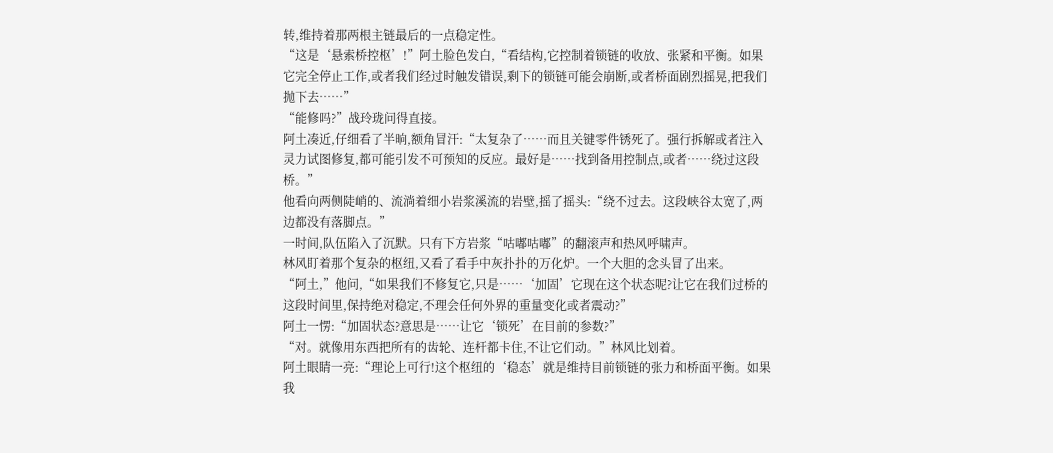转,维持着那两根主链最后的一点稳定性。
“这是‘悬索桥控枢’!”阿土脸色发白,“看结构,它控制着锁链的收放、张紧和平衡。如果它完全停止工作,或者我们经过时触发错误,剩下的锁链可能会崩断,或者桥面剧烈摇晃,把我们抛下去……”
“能修吗?”战玲珑问得直接。
阿土凑近,仔细看了半晌,额角冒汗:“太复杂了……而且关键零件锈死了。强行拆解或者注入灵力试图修复,都可能引发不可预知的反应。最好是……找到备用控制点,或者……绕过这段桥。”
他看向两侧陡峭的、流淌着细小岩浆溪流的岩壁,摇了摇头:“绕不过去。这段峡谷太宽了,两边都没有落脚点。”
一时间,队伍陷入了沉默。只有下方岩浆“咕嘟咕嘟”的翻滚声和热风呼啸声。
林风盯着那个复杂的枢纽,又看了看手中灰扑扑的万化炉。一个大胆的念头冒了出来。
“阿土,”他问,“如果我们不修复它,只是……‘加固’它现在这个状态呢?让它在我们过桥的这段时间里,保持绝对稳定,不理会任何外界的重量变化或者震动?”
阿土一愣:“加固状态?意思是……让它‘锁死’在目前的参数?”
“对。就像用东西把所有的齿轮、连杆都卡住,不让它们动。”林风比划着。
阿土眼睛一亮:“理论上可行!这个枢纽的‘稳态’就是维持目前锁链的张力和桥面平衡。如果我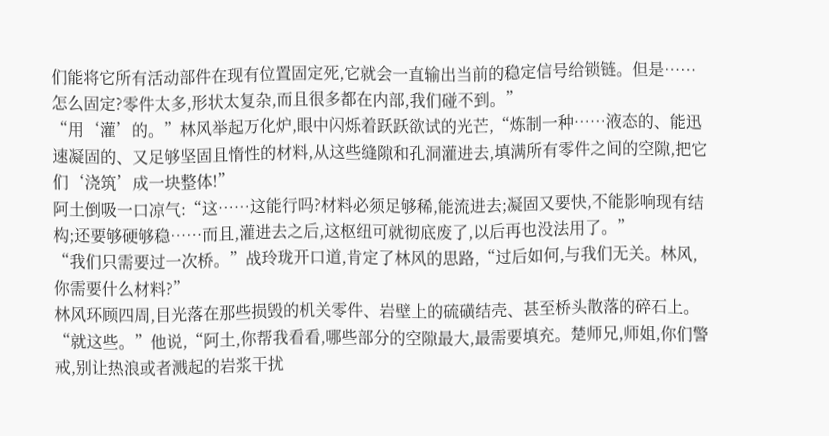们能将它所有活动部件在现有位置固定死,它就会一直输出当前的稳定信号给锁链。但是……怎么固定?零件太多,形状太复杂,而且很多都在内部,我们碰不到。”
“用‘灌’的。”林风举起万化炉,眼中闪烁着跃跃欲试的光芒,“炼制一种……液态的、能迅速凝固的、又足够坚固且惰性的材料,从这些缝隙和孔洞灌进去,填满所有零件之间的空隙,把它们‘浇筑’成一块整体!”
阿土倒吸一口凉气:“这……这能行吗?材料必须足够稀,能流进去;凝固又要快,不能影响现有结构;还要够硬够稳……而且,灌进去之后,这枢纽可就彻底废了,以后再也没法用了。”
“我们只需要过一次桥。”战玲珑开口道,肯定了林风的思路,“过后如何,与我们无关。林风,你需要什么材料?”
林风环顾四周,目光落在那些损毁的机关零件、岩壁上的硫磺结壳、甚至桥头散落的碎石上。
“就这些。”他说,“阿土,你帮我看看,哪些部分的空隙最大,最需要填充。楚师兄,师姐,你们警戒,别让热浪或者溅起的岩浆干扰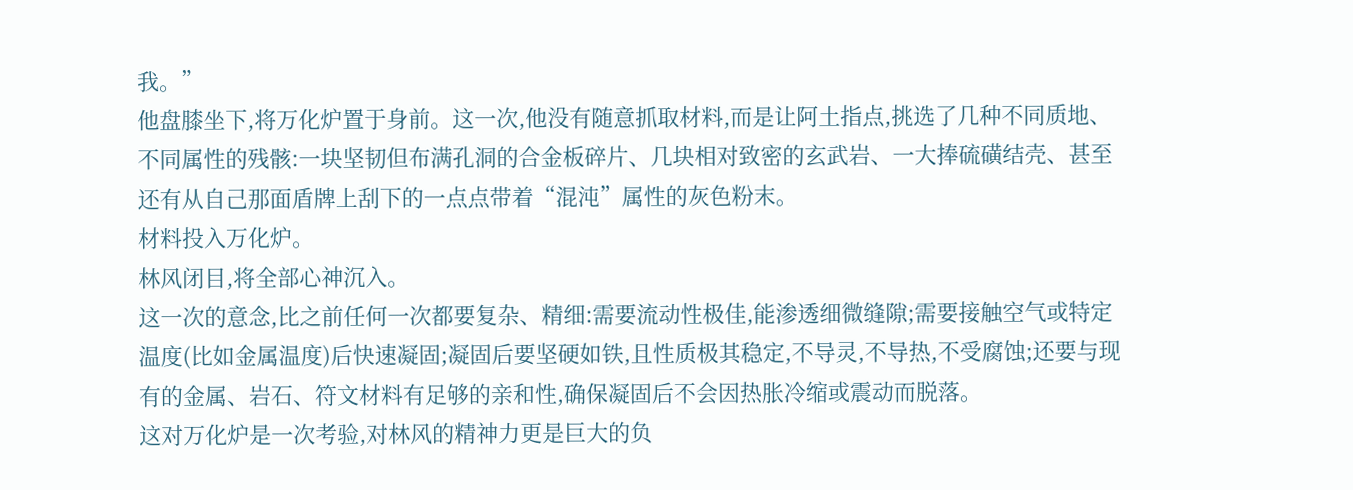我。”
他盘膝坐下,将万化炉置于身前。这一次,他没有随意抓取材料,而是让阿土指点,挑选了几种不同质地、不同属性的残骸:一块坚韧但布满孔洞的合金板碎片、几块相对致密的玄武岩、一大捧硫磺结壳、甚至还有从自己那面盾牌上刮下的一点点带着“混沌”属性的灰色粉末。
材料投入万化炉。
林风闭目,将全部心神沉入。
这一次的意念,比之前任何一次都要复杂、精细:需要流动性极佳,能渗透细微缝隙;需要接触空气或特定温度(比如金属温度)后快速凝固;凝固后要坚硬如铁,且性质极其稳定,不导灵,不导热,不受腐蚀;还要与现有的金属、岩石、符文材料有足够的亲和性,确保凝固后不会因热胀冷缩或震动而脱落。
这对万化炉是一次考验,对林风的精神力更是巨大的负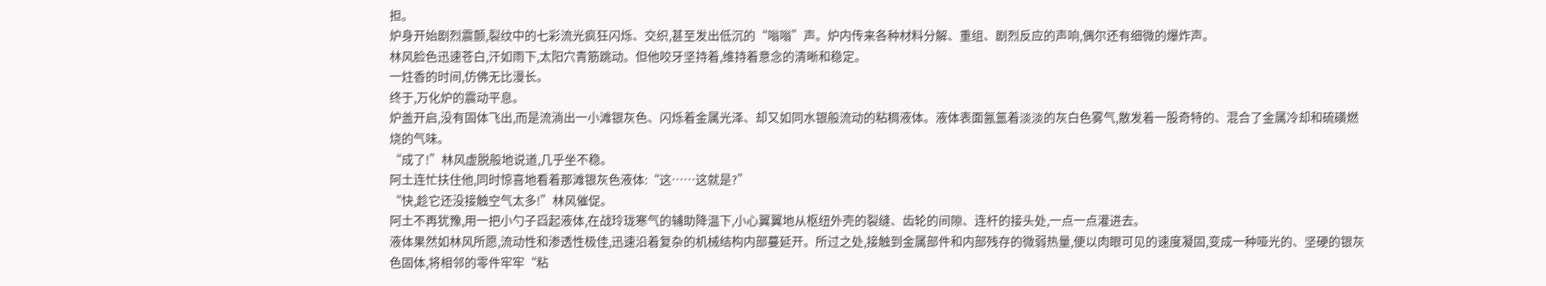担。
炉身开始剧烈震颤,裂纹中的七彩流光疯狂闪烁、交织,甚至发出低沉的“嗡嗡”声。炉内传来各种材料分解、重组、剧烈反应的声响,偶尔还有细微的爆炸声。
林风脸色迅速苍白,汗如雨下,太阳穴青筋跳动。但他咬牙坚持着,维持着意念的清晰和稳定。
一炷香的时间,仿佛无比漫长。
终于,万化炉的震动平息。
炉盖开启,没有固体飞出,而是流淌出一小滩银灰色、闪烁着金属光泽、却又如同水银般流动的粘稠液体。液体表面氤氲着淡淡的灰白色雾气,散发着一股奇特的、混合了金属冷却和硫磺燃烧的气味。
“成了!”林风虚脱般地说道,几乎坐不稳。
阿土连忙扶住他,同时惊喜地看着那滩银灰色液体:“这……这就是?”
“快,趁它还没接触空气太多!”林风催促。
阿土不再犹豫,用一把小勺子舀起液体,在战玲珑寒气的辅助降温下,小心翼翼地从枢纽外壳的裂缝、齿轮的间隙、连杆的接头处,一点一点灌进去。
液体果然如林风所愿,流动性和渗透性极佳,迅速沿着复杂的机械结构内部蔓延开。所过之处,接触到金属部件和内部残存的微弱热量,便以肉眼可见的速度凝固,变成一种哑光的、坚硬的银灰色固体,将相邻的零件牢牢“粘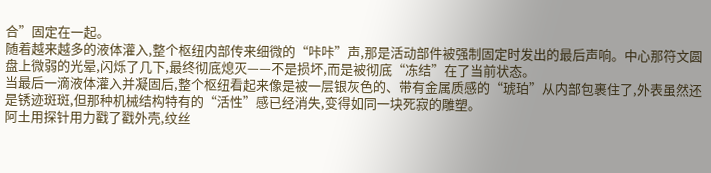合”固定在一起。
随着越来越多的液体灌入,整个枢纽内部传来细微的“咔咔”声,那是活动部件被强制固定时发出的最后声响。中心那符文圆盘上微弱的光晕,闪烁了几下,最终彻底熄灭——不是损坏,而是被彻底“冻结”在了当前状态。
当最后一滴液体灌入并凝固后,整个枢纽看起来像是被一层银灰色的、带有金属质感的“琥珀”从内部包裹住了,外表虽然还是锈迹斑斑,但那种机械结构特有的“活性”感已经消失,变得如同一块死寂的雕塑。
阿土用探针用力戳了戳外壳,纹丝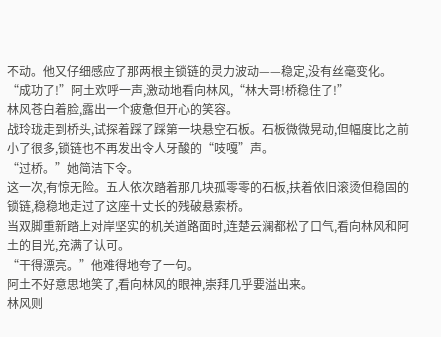不动。他又仔细感应了那两根主锁链的灵力波动——稳定,没有丝毫变化。
“成功了!”阿土欢呼一声,激动地看向林风,“林大哥!桥稳住了!”
林风苍白着脸,露出一个疲惫但开心的笑容。
战玲珑走到桥头,试探着踩了踩第一块悬空石板。石板微微晃动,但幅度比之前小了很多,锁链也不再发出令人牙酸的“吱嘎”声。
“过桥。”她简洁下令。
这一次,有惊无险。五人依次踏着那几块孤零零的石板,扶着依旧滚烫但稳固的锁链,稳稳地走过了这座十丈长的残破悬索桥。
当双脚重新踏上对岸坚实的机关道路面时,连楚云澜都松了口气,看向林风和阿土的目光,充满了认可。
“干得漂亮。”他难得地夸了一句。
阿土不好意思地笑了,看向林风的眼神,崇拜几乎要溢出来。
林风则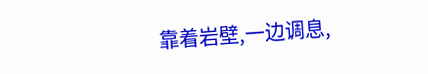靠着岩壁,一边调息,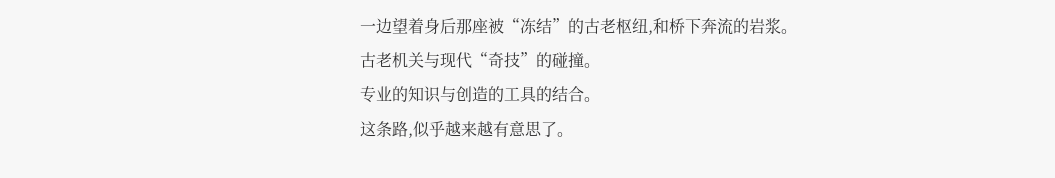一边望着身后那座被“冻结”的古老枢纽,和桥下奔流的岩浆。
古老机关与现代“奇技”的碰撞。
专业的知识与创造的工具的结合。
这条路,似乎越来越有意思了。